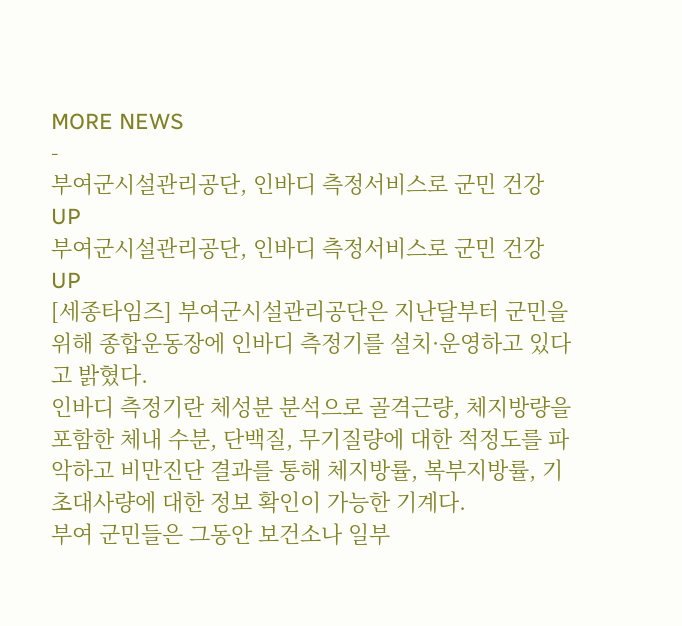MORE NEWS
-
부여군시설관리공단, 인바디 측정서비스로 군민 건강 UP
부여군시설관리공단, 인바디 측정서비스로 군민 건강 UP
[세종타임즈] 부여군시설관리공단은 지난달부터 군민을 위해 종합운동장에 인바디 측정기를 설치·운영하고 있다고 밝혔다.
인바디 측정기란 체성분 분석으로 골격근량, 체지방량을 포함한 체내 수분, 단백질, 무기질량에 대한 적정도를 파악하고 비만진단 결과를 통해 체지방률, 복부지방률, 기초대사량에 대한 정보 확인이 가능한 기계다.
부여 군민들은 그동안 보건소나 일부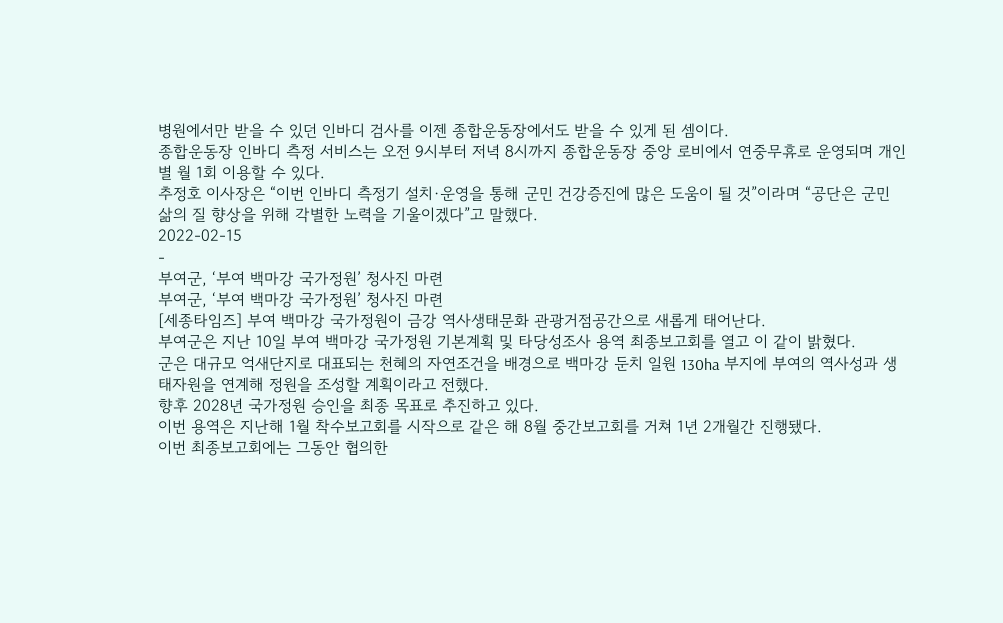병원에서만 받을 수 있던 인바디 검사를 이젠 종합운동장에서도 받을 수 있게 된 셈이다.
종합운동장 인바디 측정 서비스는 오전 9시부터 저녁 8시까지 종합운동장 중앙 로비에서 연중무휴로 운영되며 개인별 월 1회 이용할 수 있다.
추정호 이사장은 “이번 인바디 측정기 설치·운영을 통해 군민 건강증진에 많은 도움이 될 것”이라며 “공단은 군민 삶의 질 향상을 위해 각별한 노력을 기울이겠다”고 말했다.
2022-02-15
-
부여군, ‘부여 백마강 국가정원’ 청사진 마련
부여군, ‘부여 백마강 국가정원’ 청사진 마련
[세종타임즈] 부여 백마강 국가정원이 금강 역사생태문화 관광거점공간으로 새롭게 태어난다.
부여군은 지난 10일 부여 백마강 국가정원 기본계획 및 타당성조사 용역 최종보고회를 열고 이 같이 밝혔다.
군은 대규모 억새단지로 대표되는 천혜의 자연조건을 배경으로 백마강 둔치 일원 130ha 부지에 부여의 역사성과 생태자원을 연계해 정원을 조성할 계획이라고 전했다.
향후 2028년 국가정원 승인을 최종 목표로 추진하고 있다.
이번 용역은 지난해 1월 착수보고회를 시작으로 같은 해 8월 중간보고회를 거쳐 1년 2개월간 진행됐다.
이번 최종보고회에는 그동안 협의한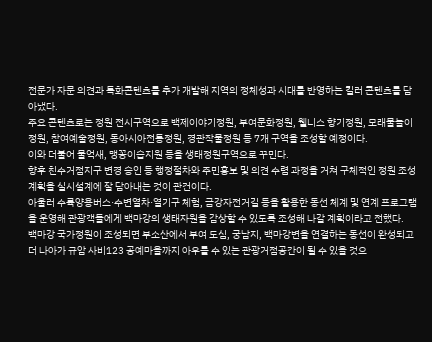전문가 자문 의견과 특화콘텐츠를 추가 개발해 지역의 정체성과 시대를 반영하는 킬러 콘텐츠를 담아냈다.
주요 콘텐츠로는 정원 전시구역으로 백제이야기정원, 부여문화정원, 웰니스 향기정원, 모래물놀이정원, 참여예술정원, 동아시아전통정원, 경관작물정원 등 7개 구역을 조성할 예정이다.
이와 더불어 물억새, 맹꽁이습지원 등을 생태정원구역으로 꾸민다.
향후 친수거점지구 변경 승인 등 행정절차와 주민홍보 및 의견 수렴 과정을 거쳐 구체적인 정원 조성 계획을 실시설계에 잘 담아내는 것이 관건이다.
아울러 수륙양용버스·수변열차·열기구 체험, 금강자전거길 등을 활용한 동선 체계 및 연계 프로그램을 운영해 관광객들에게 백마강의 생태자원을 감상할 수 있도록 조성해 나갈 계획이라고 전했다.
백마강 국가정원이 조성되면 부소산에서 부여 도심, 궁남지, 백마강변을 연결하는 동선이 완성되고 더 나아가 규암 사비123 공예마을까지 아우를 수 있는 관광거점공간이 될 수 있을 것으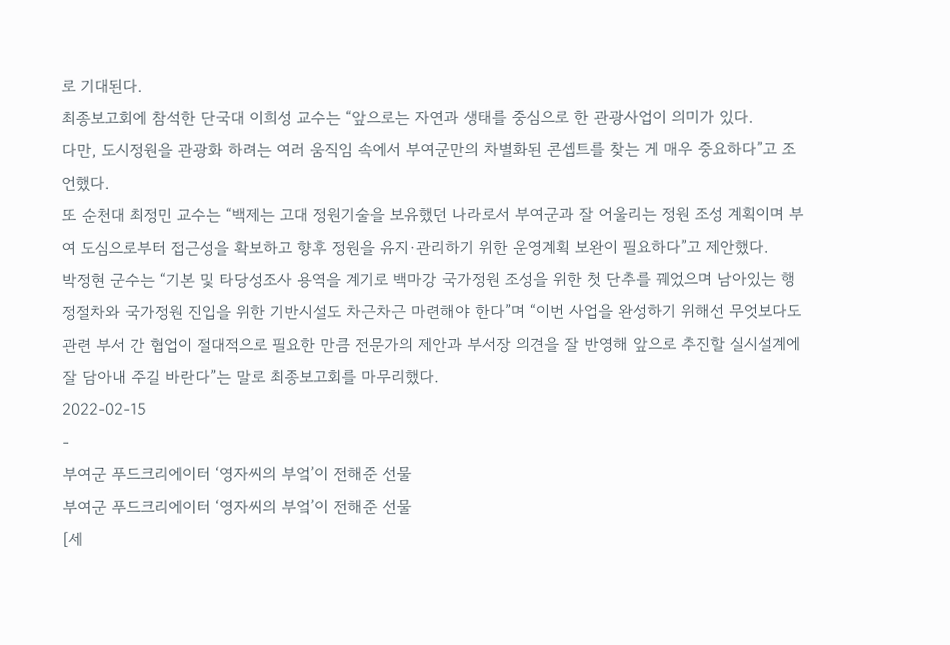로 기대된다.
최종보고회에 참석한 단국대 이희성 교수는 “앞으로는 자연과 생태를 중심으로 한 관광사업이 의미가 있다.
다만, 도시정원을 관광화 하려는 여러 움직임 속에서 부여군만의 차별화된 콘셉트를 찾는 게 매우 중요하다”고 조언했다.
또 순천대 최정민 교수는 “백제는 고대 정원기술을 보유했던 나라로서 부여군과 잘 어울리는 정원 조성 계획이며 부여 도심으로부터 접근성을 확보하고 향후 정원을 유지·관리하기 위한 운영계획 보완이 필요하다”고 제안했다.
박정현 군수는 “기본 및 타당성조사 용역을 계기로 백마강 국가정원 조성을 위한 첫 단추를 꿰었으며 남아있는 행정절차와 국가정원 진입을 위한 기반시설도 차근차근 마련해야 한다”며 “이번 사업을 완성하기 위해선 무엇보다도 관련 부서 간 협업이 절대적으로 필요한 만큼 전문가의 제안과 부서장 의견을 잘 반영해 앞으로 추진할 실시설계에 잘 담아내 주길 바란다”는 말로 최종보고회를 마무리했다.
2022-02-15
-
부여군 푸드크리에이터 ‘영자씨의 부엌’이 전해준 선물
부여군 푸드크리에이터 ‘영자씨의 부엌’이 전해준 선물
[세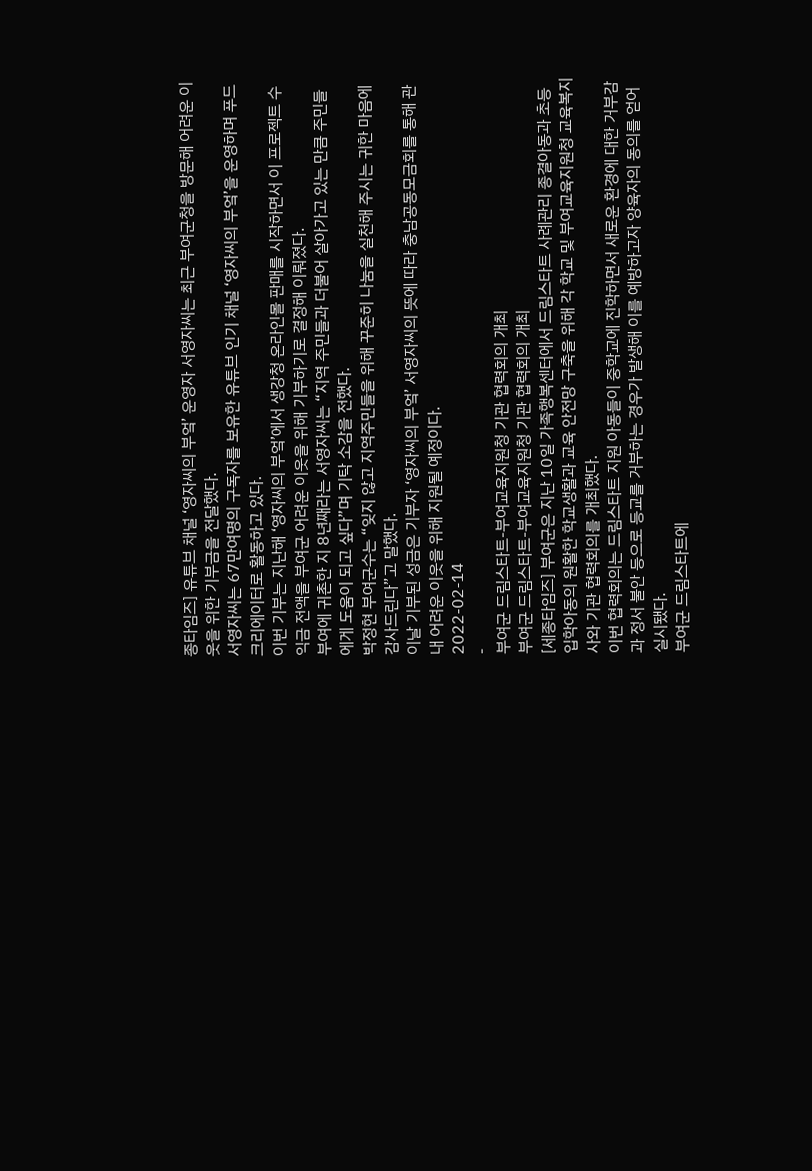종타임즈] 유튜브 채널 ‘영자씨의 부엌’ 운영자 서영자씨는 최근 부여군청을 방문해 어려운 이웃을 위한 기부금을 전달했다.
서영자씨는 67만여명의 구독자를 보유한 유튜브 인기 채널 ‘영자씨의 부엌’을 운영하며 푸드 크리에이터로 활동하고 있다.
이번 기부는 지난해 ‘영자씨의 부엌’에서 생강청 온라인몰 판매를 시작하면서 이 프로젝트 수익금 전액을 부여군 어려운 이웃을 위해 기부하기로 결정해 이뤄졌다.
부여에 귀촌한 지 8년째라는 서영자씨는 “지역 주민들과 더불어 살아가고 있는 만큼 주민들에게 도움이 되고 싶다”며 기탁 소감을 전했다.
박정현 부여군수는 “잊지 않고 지역주민들을 위해 꾸준히 나눔을 실천해 주시는 귀한 마음에 감사드린다”고 말했다.
이날 기부된 성금은 기부자 ‘영자씨의 부엌’ 서영자씨의 뜻에 따라 충남공동모금회를 통해 관내 어려운 이웃을 위해 지원될 예정이다.
2022-02-14
-
부여군 드림스타트-부여교육지원청 기관 협력회의 개최
부여군 드림스타트-부여교육지원청 기관 협력회의 개최
[세종타임즈] 부여군은 지난 10일 가족행복센터에서 드림스타트 사례관리 종결아동과 초등 입학아동의 원활한 학교생활과 교육 안전망 구축을 위해 각 학교 및 부여교육지원청 교육복지사와 기관 협력회의를 개최했다.
이번 협력회의는 드림스타트 지원 아동들이 중학교에 진학하면서 새로운 환경에 대한 거부감과 정서 불안 등으로 등교를 거부하는 경우가 발생해 이를 예방하고자 양육자의 동의를 얻어 실시됐다.
부여군 드림스타트에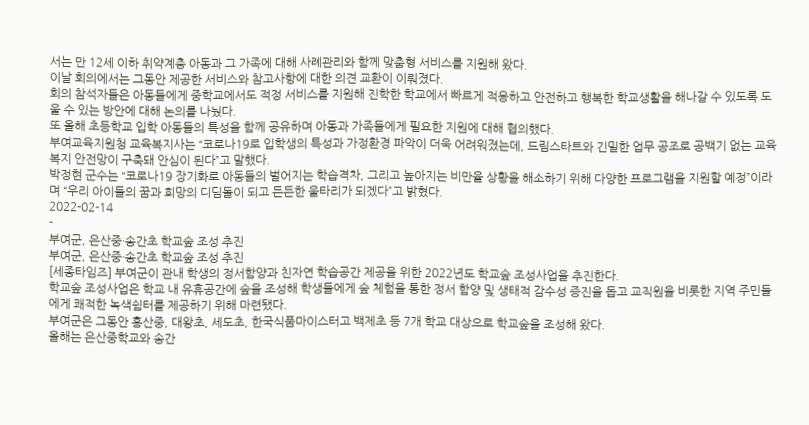서는 만 12세 이하 취약계층 아동과 그 가족에 대해 사례관리와 함께 맞춤형 서비스를 지원해 왔다.
이날 회의에서는 그동안 제공한 서비스와 참고사항에 대한 의견 교환이 이뤄졌다.
회의 참석자들은 아동들에게 중학교에서도 적정 서비스를 지원해 진학한 학교에서 빠르게 적응하고 안전하고 행복한 학교생활을 해나갈 수 있도록 도울 수 있는 방안에 대해 논의를 나눴다.
또 올해 초등학교 입학 아동들의 특성을 함께 공유하며 아동과 가족들에게 필요한 지원에 대해 협의했다.
부여교육지원청 교육복지사는 “코로나19로 입학생의 특성과 가정환경 파악이 더욱 어려워졌는데, 드림스타트와 긴밀한 업무 공조로 공백기 없는 교육복지 안전망이 구축돼 안심이 된다”고 말했다.
박정현 군수는 “코로나19 장기화로 아동들의 벌어지는 학습격차, 그리고 높아지는 비만율 상황을 해소하기 위해 다양한 프로그램을 지원할 예정”이라며 “우리 아이들의 꿈과 희망의 디딤돌이 되고 든든한 울타리가 되겠다”고 밝혔다.
2022-02-14
-
부여군, 은산중·송간초 학교숲 조성 추진
부여군, 은산중·송간초 학교숲 조성 추진
[세종타임즈] 부여군이 관내 학생의 정서함양과 친자연 학습공간 제공을 위한 2022년도 학교숲 조성사업을 추진한다.
학교숲 조성사업은 학교 내 유휴공간에 숲을 조성해 학생들에게 숲 체험을 통한 정서 함양 및 생태적 감수성 증진을 돕고 교직원을 비롯한 지역 주민들에게 쾌적한 녹색쉼터를 제공하기 위해 마련됐다.
부여군은 그동안 홍산중, 대왕초, 세도초, 한국식품마이스터고 백제초 등 7개 학교 대상으로 학교숲을 조성해 왔다.
올해는 은산중학교와 송간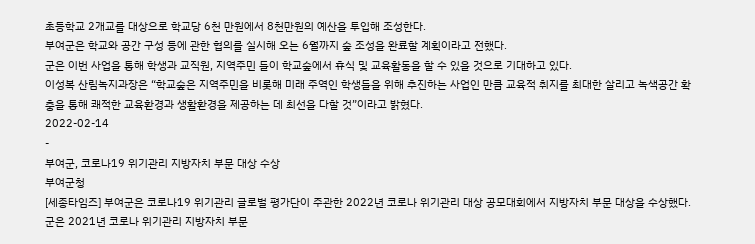초등학교 2개교를 대상으로 학교당 6천 만원에서 8천만원의 예산을 투입해 조성한다.
부여군은 학교와 공간 구성 등에 관한 협의를 실시해 오는 6월까지 숲 조성을 완료할 계획이라고 전했다.
군은 이번 사업을 통해 학생과 교직원, 지역주민 들이 학교숲에서 휴식 및 교육활동을 할 수 있을 것으로 기대하고 있다.
이성복 산림녹지과장은 “학교숲은 지역주민을 비롯해 미래 주역인 학생들을 위해 추진하는 사업인 만큼 교육적 취지를 최대한 살리고 녹색공간 확충을 통해 쾌적한 교육환경과 생활환경을 제공하는 데 최선을 다할 것”이라고 밝혔다.
2022-02-14
-
부여군, 코로나19 위기관리 지방자치 부문 대상 수상
부여군청
[세종타임즈] 부여군은 코로나19 위기관리 글로벌 평가단이 주관한 2022년 코로나 위기관리 대상 공모대회에서 지방자치 부문 대상을 수상했다.
군은 2021년 코로나 위기관리 지방자치 부문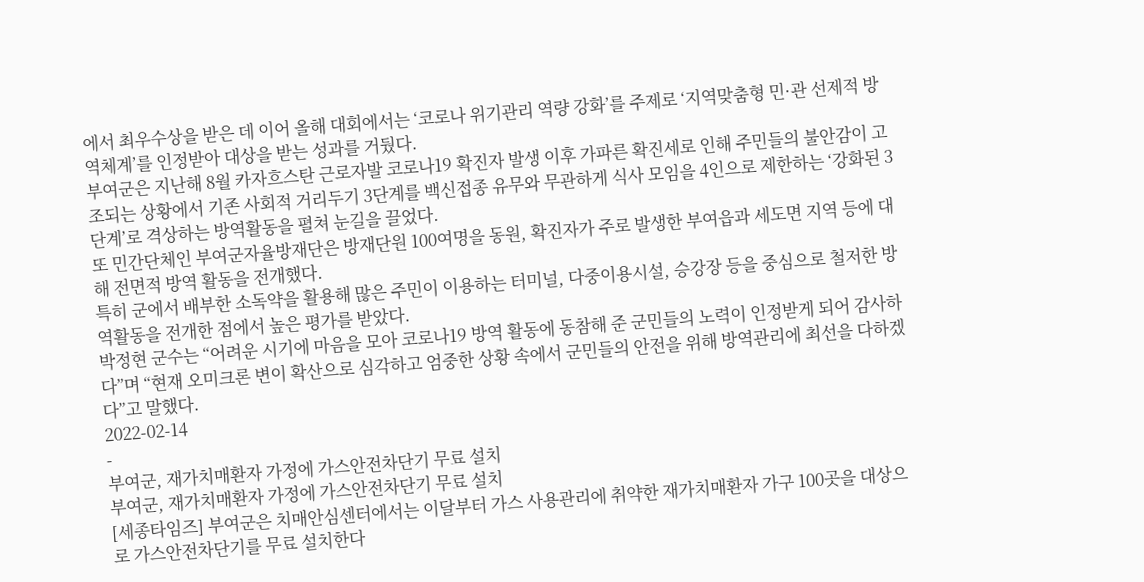에서 최우수상을 받은 데 이어 올해 대회에서는 ‘코로나 위기관리 역량 강화’를 주제로 ‘지역맞춤형 민·관 선제적 방역체계’를 인정받아 대상을 받는 성과를 거뒀다.
부여군은 지난해 8월 카자흐스탄 근로자발 코로나19 확진자 발생 이후 가파른 확진세로 인해 주민들의 불안감이 고조되는 상황에서 기존 사회적 거리두기 3단계를 백신접종 유무와 무관하게 식사 모임을 4인으로 제한하는 ‘강화된 3단계’로 격상하는 방역활동을 펼쳐 눈길을 끌었다.
또 민간단체인 부여군자율방재단은 방재단원 100여명을 동원, 확진자가 주로 발생한 부여읍과 세도면 지역 등에 대해 전면적 방역 활동을 전개했다.
특히 군에서 배부한 소독약을 활용해 많은 주민이 이용하는 터미널, 다중이용시설, 승강장 등을 중심으로 철저한 방역활동을 전개한 점에서 높은 평가를 받았다.
박정현 군수는 “어려운 시기에 마음을 모아 코로나19 방역 활동에 동참해 준 군민들의 노력이 인정받게 되어 감사하다”며 “현재 오미크론 변이 확산으로 심각하고 엄중한 상황 속에서 군민들의 안전을 위해 방역관리에 최선을 다하겠다”고 말했다.
2022-02-14
-
부여군, 재가치매환자 가정에 가스안전차단기 무료 설치
부여군, 재가치매환자 가정에 가스안전차단기 무료 설치
[세종타임즈] 부여군은 치매안심센터에서는 이달부터 가스 사용관리에 취약한 재가치매환자 가구 100곳을 대상으로 가스안전차단기를 무료 설치한다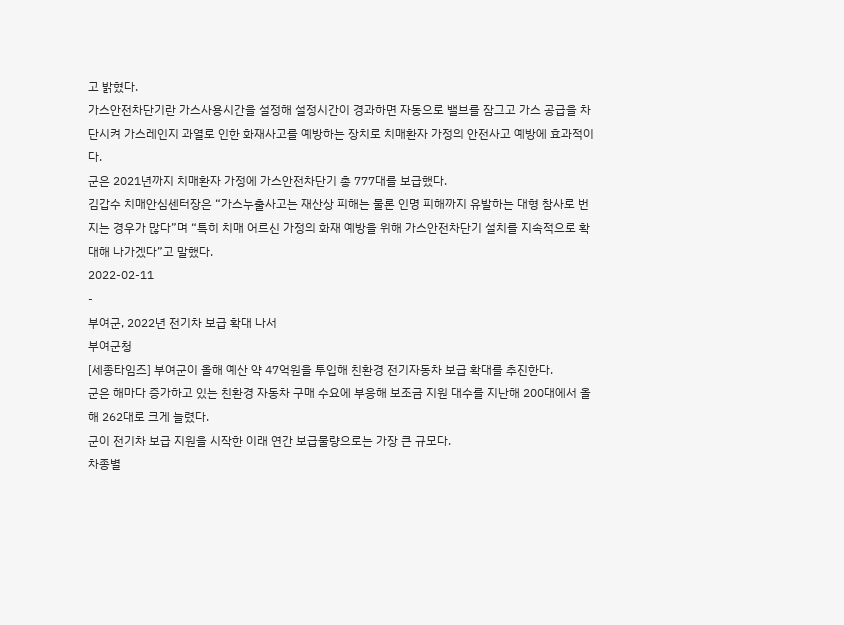고 밝혔다.
가스안전차단기란 가스사용시간을 설정해 설정시간이 경과하면 자동으로 밸브를 잠그고 가스 공급을 차단시켜 가스레인지 과열로 인한 화재사고를 예방하는 장치로 치매환자 가정의 안전사고 예방에 효과적이다.
군은 2021년까지 치매환자 가정에 가스안전차단기 총 777대를 보급했다.
김갑수 치매안심센터장은 “가스누출사고는 재산상 피해는 물론 인명 피해까지 유발하는 대형 참사로 번지는 경우가 많다”며 “특히 치매 어르신 가정의 화재 예방을 위해 가스안전차단기 설치를 지속적으로 확대해 나가겠다”고 말했다.
2022-02-11
-
부여군, 2022년 전기차 보급 확대 나서
부여군청
[세종타임즈] 부여군이 올해 예산 약 47억원을 투입해 친환경 전기자동차 보급 확대를 추진한다.
군은 해마다 증가하고 있는 친환경 자동차 구매 수요에 부응해 보조금 지원 대수를 지난해 200대에서 올해 262대로 크게 늘렸다.
군이 전기차 보급 지원을 시작한 이래 연간 보급물량으로는 가장 큰 규모다.
차종별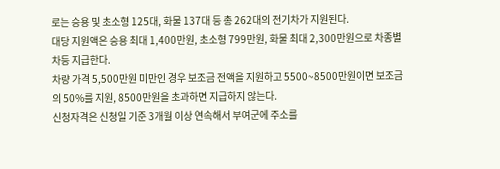로는 승용 및 초소형 125대, 화물 137대 등 총 262대의 전기차가 지원된다.
대당 지원액은 승용 최대 1,400만원, 초소형 799만원, 화물 최대 2,300만원으로 차종별 차등 지급한다.
차량 가격 5,500만원 미만인 경우 보조금 전액을 지원하고 5500~8500만원이면 보조금의 50%를 지원, 8500만원을 초과하면 지급하지 않는다.
신청자격은 신청일 기준 3개월 이상 연속해서 부여군에 주소를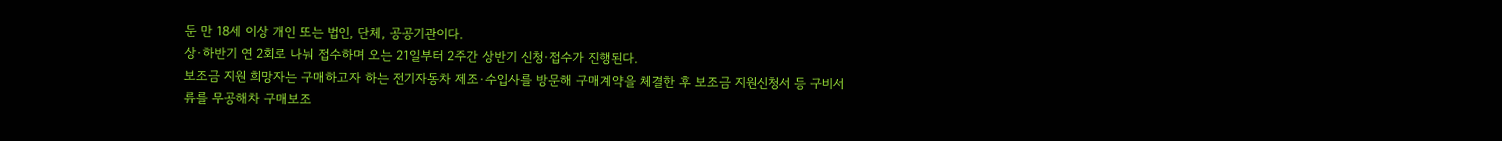둔 만 18세 이상 개인 또는 법인, 단체, 공공기관이다.
상·하반기 연 2회로 나눠 접수하며 오는 21일부터 2주간 상반기 신청·접수가 진행된다.
보조금 지원 희망자는 구매하고자 하는 전기자동차 제조·수입사를 방문해 구매계약을 체결한 후 보조금 지원신청서 등 구비서류를 무공해차 구매보조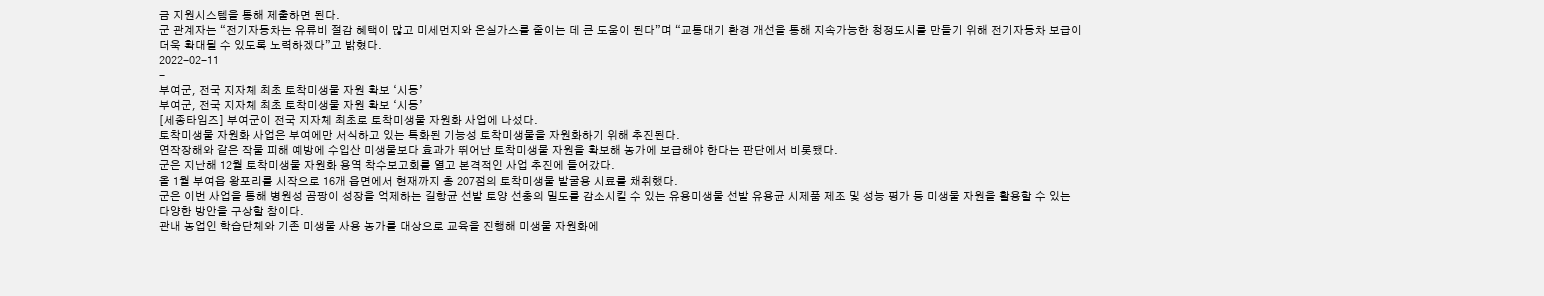금 지원시스템을 통해 제출하면 된다.
군 관계자는 “전기자동차는 유류비 절감 혜택이 많고 미세먼지와 온실가스를 줄이는 데 큰 도움이 된다”며 “교통대기 환경 개선을 통해 지속가능한 청정도시를 만들기 위해 전기자동차 보급이 더욱 확대될 수 있도록 노력하겠다”고 밝혔다.
2022-02-11
-
부여군, 전국 지자체 최초 토착미생물 자원 확보 ‘시동’
부여군, 전국 지자체 최초 토착미생물 자원 확보 ‘시동’
[세종타임즈] 부여군이 전국 지자체 최초로 토착미생물 자원화 사업에 나섰다.
토착미생물 자원화 사업은 부여에만 서식하고 있는 특화된 기능성 토착미생물을 자원화하기 위해 추진된다.
연작장해와 같은 작물 피해 예방에 수입산 미생물보다 효과가 뛰어난 토착미생물 자원을 확보해 농가에 보급해야 한다는 판단에서 비롯됐다.
군은 지난해 12월 토착미생물 자원화 용역 착수보고회를 열고 본격적인 사업 추진에 들어갔다.
올 1월 부여읍 왕포리를 시작으로 16개 읍면에서 현재까지 총 207점의 토착미생물 발굴용 시료를 채취했다.
군은 이번 사업을 통해 병원성 곰팡이 성장을 억제하는 길항균 선발 토양 선충의 밀도를 감소시킬 수 있는 유용미생물 선발 유용균 시제품 제조 및 성능 평가 등 미생물 자원을 활용할 수 있는 다양한 방안을 구상할 참이다.
관내 농업인 학습단체와 기존 미생물 사용 농가를 대상으로 교육을 진행해 미생물 자원화에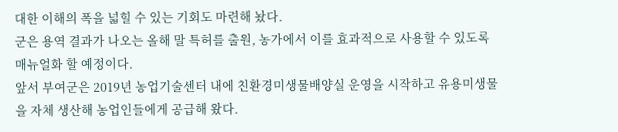대한 이해의 폭을 넓힐 수 있는 기회도 마련해 놨다.
군은 용역 결과가 나오는 올해 말 특허를 출원, 농가에서 이를 효과적으로 사용할 수 있도록 매뉴얼화 할 예정이다.
앞서 부여군은 2019년 농업기술센터 내에 친환경미생물배양실 운영을 시작하고 유용미생물을 자체 생산해 농업인들에게 공급해 왔다.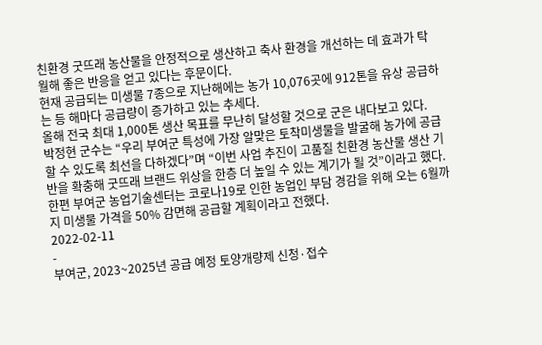친환경 굿뜨래 농산물을 안정적으로 생산하고 축사 환경을 개선하는 데 효과가 탁월해 좋은 반응을 얻고 있다는 후문이다.
현재 공급되는 미생물 7종으로 지난해에는 농가 10,076곳에 912톤을 유상 공급하는 등 해마다 공급량이 증가하고 있는 추세다.
올해 전국 최대 1,000톤 생산 목표를 무난히 달성할 것으로 군은 내다보고 있다.
박정현 군수는 “우리 부여군 특성에 가장 알맞은 토착미생물을 발굴해 농가에 공급할 수 있도록 최선을 다하겠다”며 “이번 사업 추진이 고품질 친환경 농산물 생산 기반을 확충해 굿뜨래 브랜드 위상을 한층 더 높일 수 있는 계기가 될 것”이라고 했다.
한편 부여군 농업기술센터는 코로나19로 인한 농업인 부담 경감을 위해 오는 6월까지 미생물 가격을 50% 감면해 공급할 계획이라고 전했다.
2022-02-11
-
부여군, 2023~2025년 공급 예정 토양개량제 신청·접수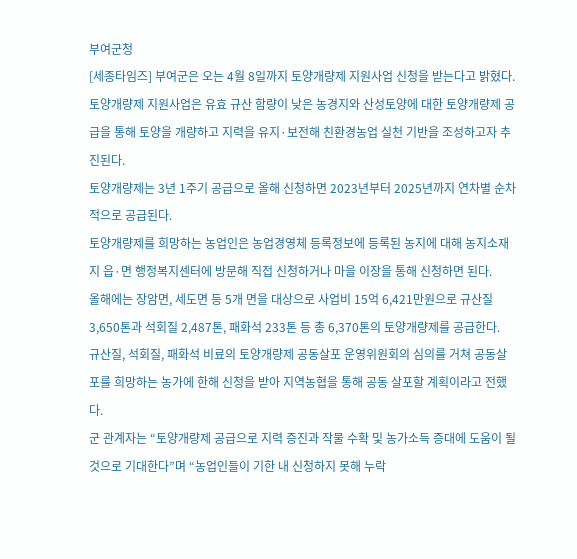부여군청
[세종타임즈] 부여군은 오는 4월 8일까지 토양개량제 지원사업 신청을 받는다고 밝혔다.
토양개량제 지원사업은 유효 규산 함량이 낮은 농경지와 산성토양에 대한 토양개량제 공급을 통해 토양을 개량하고 지력을 유지·보전해 친환경농업 실천 기반을 조성하고자 추진된다.
토양개량제는 3년 1주기 공급으로 올해 신청하면 2023년부터 2025년까지 연차별 순차적으로 공급된다.
토양개량제를 희망하는 농업인은 농업경영체 등록정보에 등록된 농지에 대해 농지소재지 읍·면 행정복지센터에 방문해 직접 신청하거나 마을 이장을 통해 신청하면 된다.
올해에는 장암면, 세도면 등 5개 면을 대상으로 사업비 15억 6,421만원으로 규산질 3,650톤과 석회질 2,487톤, 패화석 233톤 등 총 6,370톤의 토양개량제를 공급한다.
규산질, 석회질, 패화석 비료의 토양개량제 공동살포 운영위원회의 심의를 거쳐 공동살포를 희망하는 농가에 한해 신청을 받아 지역농협을 통해 공동 살포할 계획이라고 전했다.
군 관계자는 “토양개량제 공급으로 지력 증진과 작물 수확 및 농가소득 증대에 도움이 될 것으로 기대한다”며 “농업인들이 기한 내 신청하지 못해 누락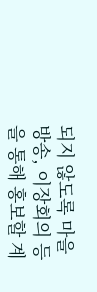되지 않도록 마을방송, 이장회의 등을 통해 홍보할 계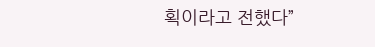획이라고 전했다”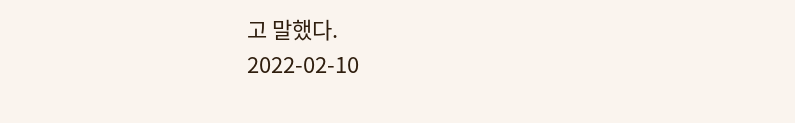고 말했다.
2022-02-10